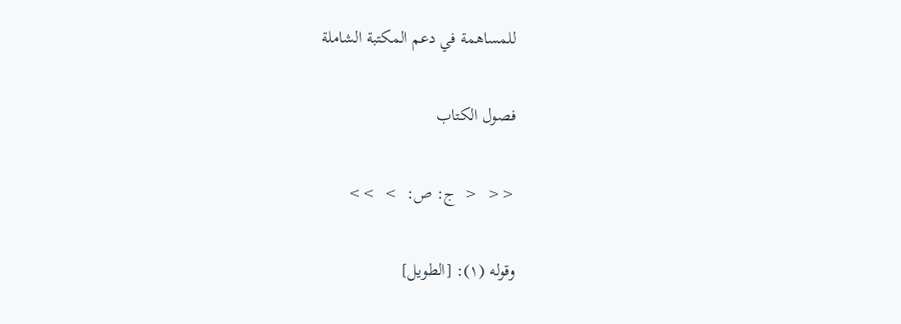للمساهمة في دعم المكتبة الشاملة

فصول الكتاب

<<  <  ج: ص:  >  >>

وقوله (١): [الطويل]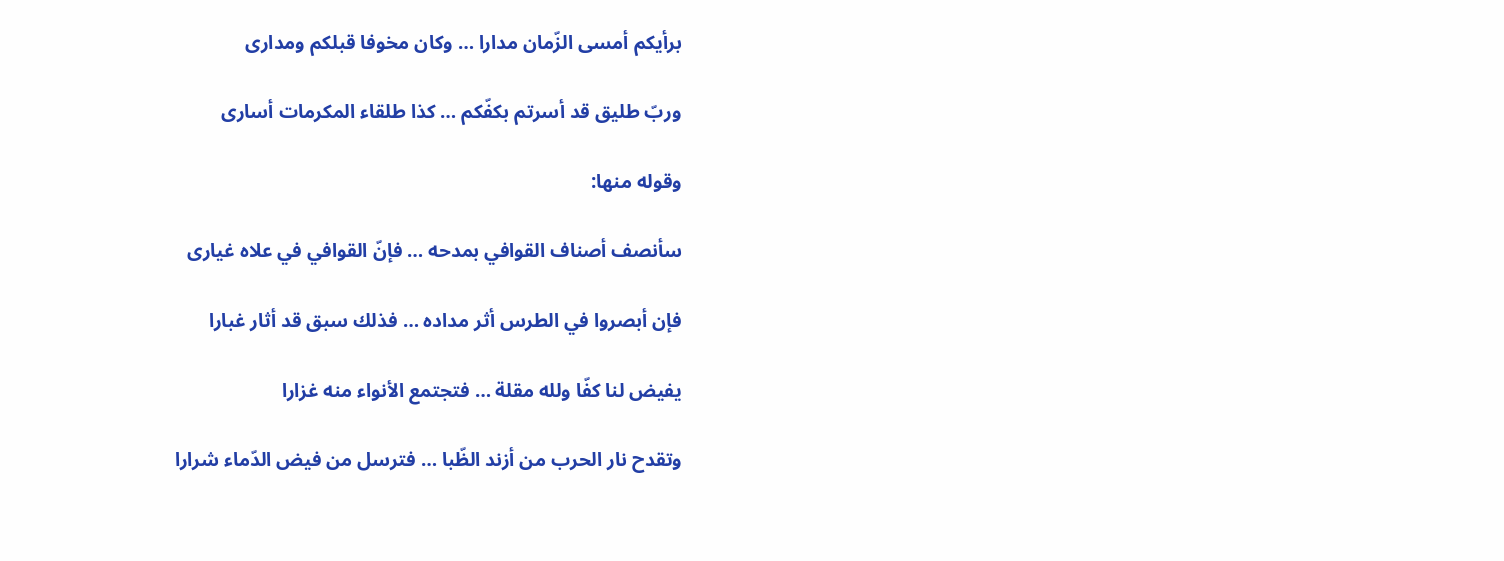برأيكم أمسى الزّمان مدارا … وكان مخوفا قبلكم ومدارى

وربّ طليق قد أسرتم بكفّكم … كذا طلقاء المكرمات أسارى

وقوله منها:

سأنصف أصناف القوافي بمدحه … فإنّ القوافي في علاه غيارى

فإن أبصروا في الطرس أثر مداده … فذلك سبق قد أثار غبارا

يفيض لنا كفّا ولله مقلة … فتجتمع الأنواء منه غزارا

وتقدح نار الحرب من أزند الظّبا … فترسل من فيض الدّماء شرارا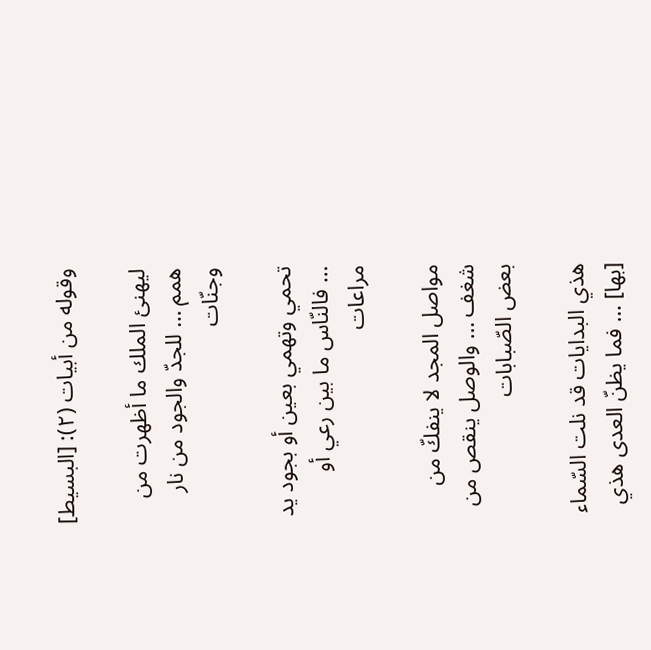وقوله من أبيات (٢): [البسيط]

ليهنئ الملك ما أظهرت من همم … للجدّ والجود من نار وجنّات

تحمي وتهمي بعين أو بجود يد … فالنّاس ما بين رعي أو مراعات

مواصل المجد لا ينفكّ من شغف … والوصل ينقص من بعض الصّبابات

هذي البدايات قد نلت السّماء [بها] … فما يظنّ العدى هذي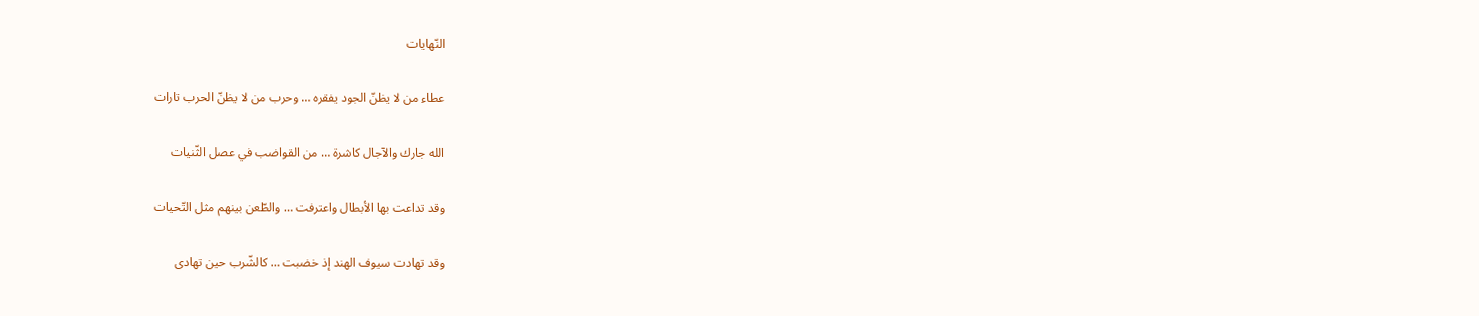النّهايات

عطاء من لا يظنّ الجود يفقره … وحرب من لا يظنّ الحرب تارات

الله جارك والآجال كاشرة … من القواضب في عصل الثّنيات

وقد تداعت بها الأبطال واعترفت … والطّعن بينهم مثل التّحيات

وقد تهادت سيوف الهند إذ خضبت … كالشّرب حين تهادى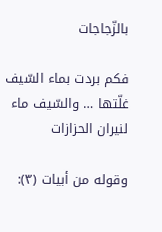بالزّجاجات

فكم بردت بماء السّيف غلّتها … والسّيف ماء لنيران الحزازات

وقوله من أبيات (٣):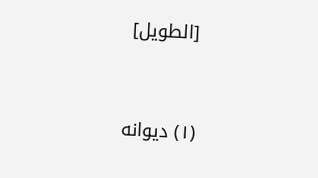[الطويل]


(١) ديوانه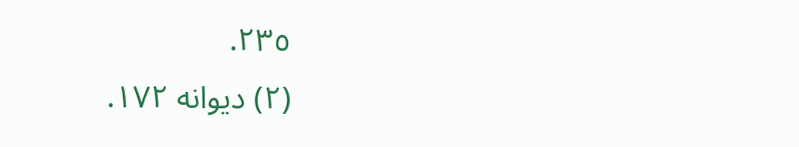٢٣٥.
(٢) ديوانه ١٧٢.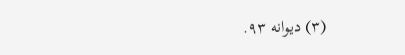(٣) ديوانه ٩٣.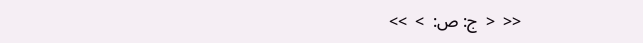<<  <  ج: ص:  >  >>